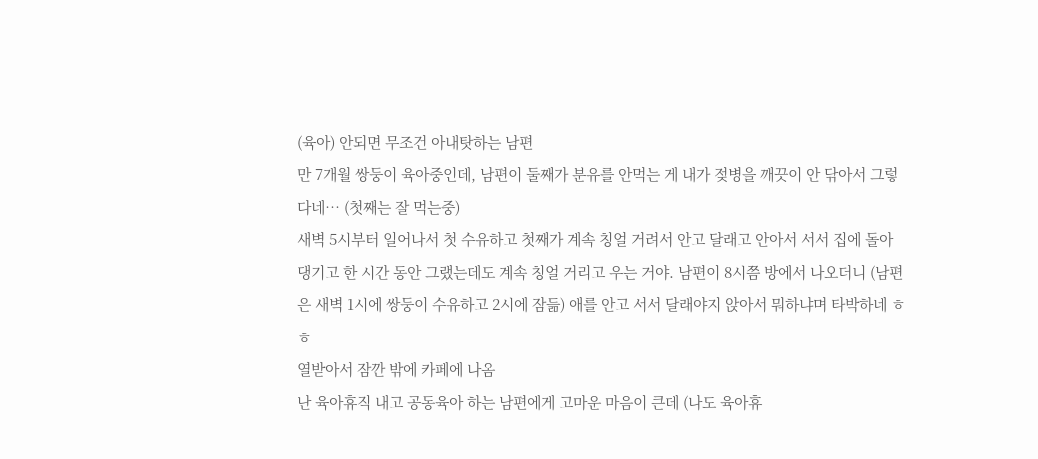(육아) 안되면 무조건 아내탓하는 남편
만 7개월 쌍둥이 육아중인데, 남편이 둘째가 분유를 안먹는 게 내가 젖병을 깨끗이 안 닦아서 그렇다네… (첫째는 잘 먹는중)
새벽 5시부터 일어나서 첫 수유하고 첫째가 계속 칭얼 거려서 안고 달래고 안아서 서서 집에 돌아댕기고 한 시간 동안 그랬는데도 계속 칭얼 거리고 우는 거야. 남편이 8시쯤 방에서 나오더니 (남편은 새벽 1시에 쌍둥이 수유하고 2시에 잠듦) 애를 안고 서서 달래야지 앉아서 뭐하냐며 타박하네 ㅎㅎ
열받아서 잠깐 밖에 카페에 나옴
난 육아휴직 내고 공동육아 하는 남편에게 고마운 마음이 큰데 (나도 육아휴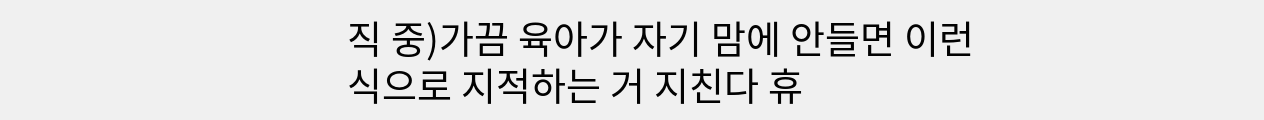직 중)가끔 육아가 자기 맘에 안들면 이런식으로 지적하는 거 지친다 휴